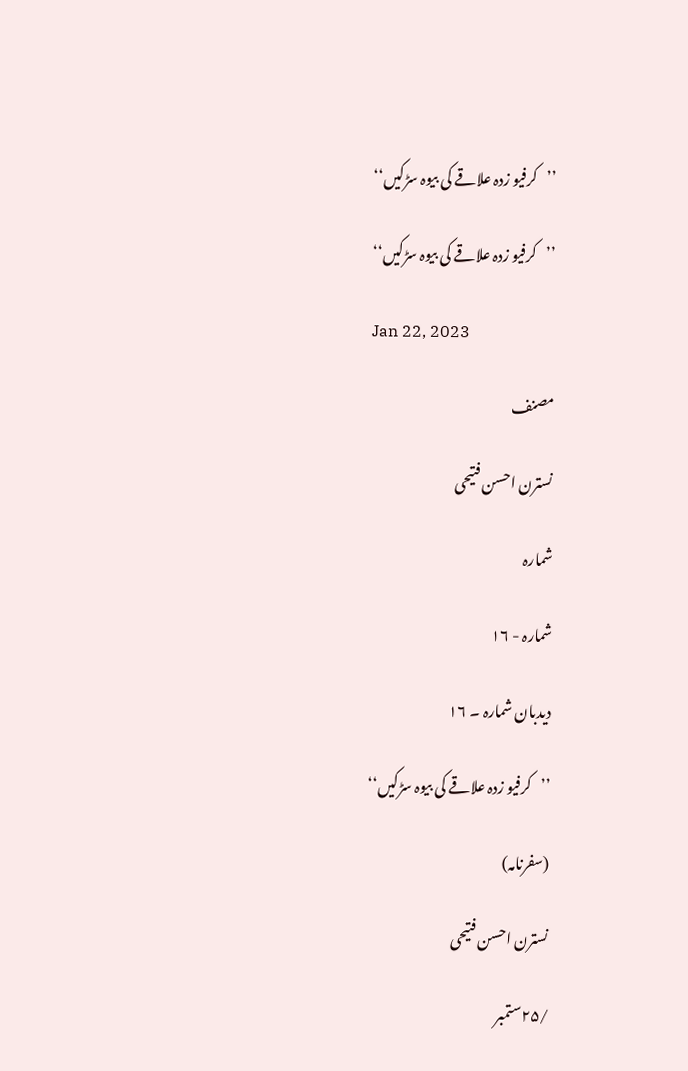’’کرفیو زدہ علاقے کی بیوہ سڑکیں‘‘

’’کرفیو زدہ علاقے کی بیوہ سڑکیں‘‘

Jan 22, 2023

مصنف

نسترن احسن فتیحی

شمارہ

شمارہ - ١٦

دیدبان شمارہ ۔ ۱۶

’’کرفیو زدہ علاقے کی بیوہ سڑکیں‘‘

(سفرنامہ)

نسترن احسن فتیحی

/۲۵ستمبر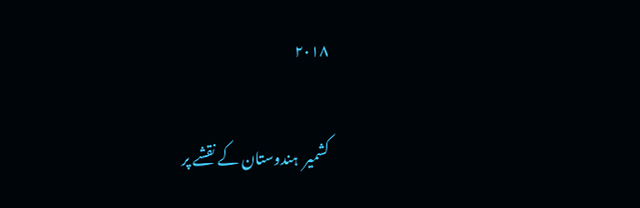۲۰۱۸

کشمیر  ہندوستان کے نقشے پر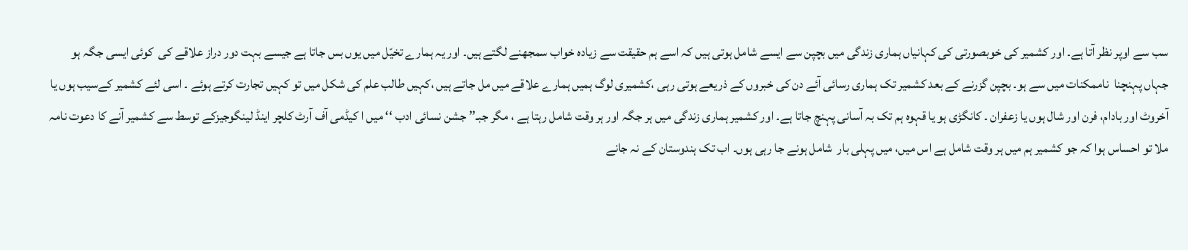سب سے اوپر نظر آتا ہے۔ اور کشمیر کی خوبصورتی کی کہانیاں ہماری زندگی میں بچپن سے ایسے شامل ہوتی ہیں کہ اسے ہم حقیقت سے زیادہ خواب سمجھنے لگتے ہیں۔ اور یہ ہمارے تخیّل میں یوں بس جاتا ہے جیسے بہت دور دراز علاقے کی  کوئی ایسی جگہ ہو جہاں پہنچنا  ناممکنات میں سے ہو۔ بچپن گزرنے کے بعد کشمیر تک ہماری رسائی آئے دن کی خبروں کے ذریعے ہوتی رہی ،کشمیری لوگ ہمیں ہمارے علاقے میں مل جاتے ہیں ،کہیں طالب علم کی شکل میں تو کہیں تجارت کرتے ہوئے ۔ اسی لئے کشمیر کےسیب ہوں یا آخروٹ اور بادام، فرن اور شال ہوں یا زعفران ۔ کانگڑی ہو یا قہوہ ہم تک بہ آسانی پہنچ جاتا ہے۔ اور کشمیر ہماری زندگی میں ہر جگہ اور ہر وقت شامل رہتا ہے ، مگر جبـ’’ جشن نسائی ادب ‘‘ میں ا کیڈمی آف آرٹ کلچر اینڈ لینگوجیزکے توسط سے کشمیر آنے کا دعوت نامہ ملا تو احساس ہوا کہ جو کشمیر ہم میں ہر وقت شامل ہے اس میں، میں پہلی بار  شامل ہونے جا رہی ہوں۔ اب تک ہندوستان کے نہ جانے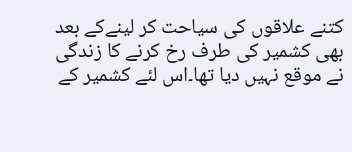کتنے علاقوں کی سیاحت کر لینےکے بعد بھی کشمیر کی طرف رخ کرنے کا زندگی نے موقع نہیں دیا تھا۔اس لئے کشمیر کے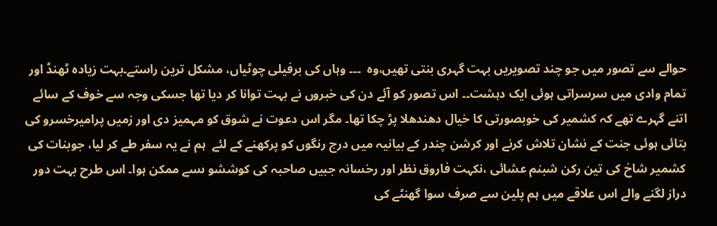حوالے سے تصور میں جو چند تصویریں بہت گہری بنتی تھیں،وہ  ۔۔۔ وہاں کی برفیلی چوٹیاں، مشکل ترین راستے۔بہت زیادہ ٹھنڈ اور تمام وادی میں سرسراتی ہوئی ایک دہشت۔۔ اس تصور کو آئے دن کی خبروں نے بہت توانا کر دیا تھا جسکی وجہ سے خوف کے سائے اتنے گہرے تھے کہ کشمیر کی خوبصورتی کا خیال دھندھلا پڑ چکا تھا۔ مگر اس دعوت نے شوق کو مہمیز دی اور زمیں پرامیرخسرو کی بتائی ہوئی جنت کے نشان تلاش کرنے اور کرشن چندر کے بیانیہ میں درج رنگوں کو پرکھنے کے لئے  ہم نے یہ سفر طے کر لیا، جوبنات کی کشمیر شاخ کی تین رکن شبنم عشائی ،نکہت فاروق نظر اور رخسانہ جبیں صاحبہ کی کوششو ںسے ممکن ہوا۔ اس طرح بہت دور دراز لگنے والے اس علاقے میں ہم پلین سے صرف سوا گھنٹے کی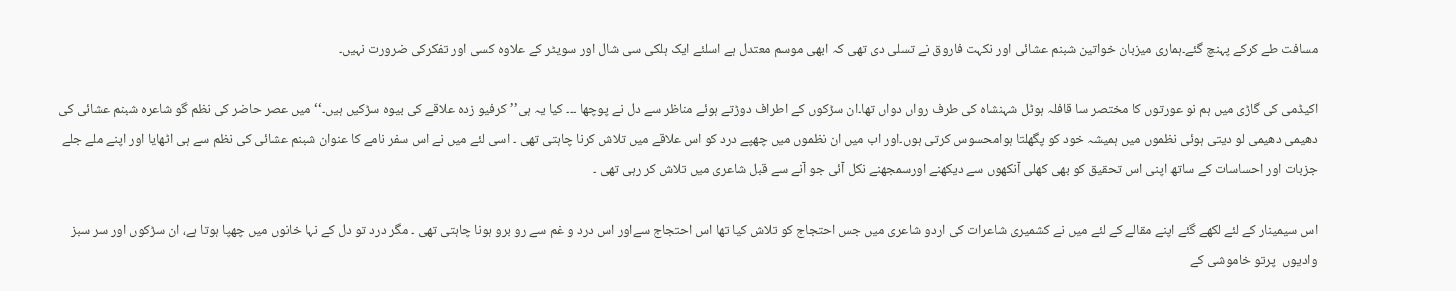مسافت طے کرکے پہنچ گئے۔ہماری میزبان خواتین شبنم عشائی اور نکہت فاروق نے تسلی دی تھی کہ ابھی موسم معتدل ہے اسلئے ایک ہلکی سی شال اور سویٹر کے علاوہ کسی اور تفکرکی ضرورت نہیں۔

اکیڈمی کی گاڑی میں ہم نو عورتوں کا مختصر سا قافلہ ہوٹل شہنشاہ کی طرف رواں دواں تھا۔ان سڑکوں کے اطراف دوڑتے ہوئے مناظر سے دل نے پوچھا ۔۔۔ کیا یہ ہی’’ کرفیو زدہ علاقے کی بیوہ سڑکیں ہیں۔‘‘ میں عصر حاضر کی نظم گو شاعرہ شبنم عشائی کی  دھیمی دھیمی لو دیتی ہوئی نظموں میں ہمیشہ خود کو پگھلتا ہوامحسوس کرتی ہوں۔اور اب میں ان نظموں میں چھپے درد کو اس علاقے میں تلاش کرنا چاہتی تھی ۔ اسی لئے میں نے اس سفر نامے کا عنوان شبنم عشائی کی نظم سے ہی اٹھایا اور اپنے ملے جلے جزبات اور احساسات کے ساتھ اپنی اس تحقیق کو بھی کھلی آنکھوں سے دیکھنے اورسمجھنے نکل آئی جو آنے سے قبل شاعری میں تلاش کر رہی تھی ۔

اس سیمینار کے لئے لکھے گئے اپنے مقالے کے لئے میں نے کشمیری شاعرات کی اردو شاعری میں جس احتجاج کو تلاش کیا تھا اس احتجاج سےاور اس درد و غم سے رو برو ہونا چاہتی تھی ۔ مگر درد تو دل کے نہا خانوں میں چھپا ہوتا ہے، ان سڑکوں اور سر سبز وادیوں  پرتو خاموشی کے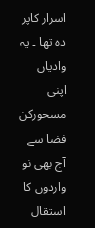اسرار کاپر دہ تھا ۔ یہ وادیاں اپنی مسحورکن فضا سے آج بھی نو واردوں کا استقال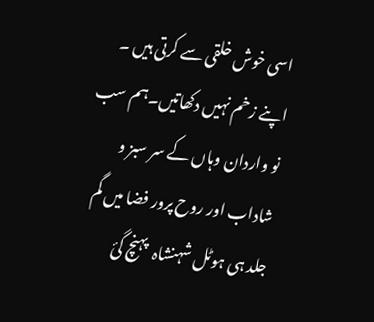اسی خوش خلقی سے کرتی ہیں ۔ اپنے زخم نہیں دکھاتیں۔ہم سب نو واردان وہاں کے سر سبز و شاداب اور روح پرور فضا میں گم  جلد ہی ہوٹل شہنشاہ  پہنچ گئ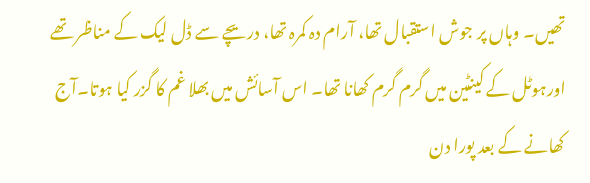تھیں۔ وہاں پر جوش استقبال تھا، آرام دہ کمرہ تھا، دریچے سے ڈل لیک کے مناظر تھے اورہوٹل کے کینٹین میں گرم گرم کھانا تھا۔ اس آسائش میں بھلا غم کا گزر کیا ہوتا۔آج کھانے کے بعد پورا دن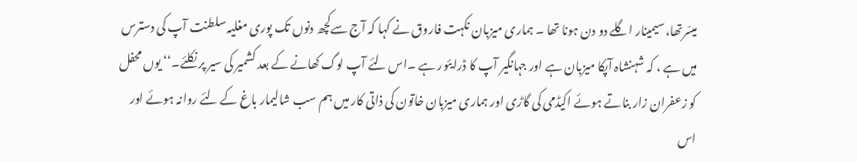میسّرتھا،سیمینار اگلے دو دن ہونا تھا ۔ ہماری میزبان نکہت فاروق نے کہا کہ آج سےکچھ دنوں تک پوری مغلیہ سلطنت آپ کی دسترس میں ہے ، کہ شہنشاہ آپکا میزبان ہے اور جہانگیر آپ کا ڈرایئور ہے ۔اس لئے آپ لوگ کھانے کے بعد کشمیر کی سیر پر نکلئے۔‘‘ یوں محفل کو زعفران زار بناتے ہوئے اکیڈمی کی گاڑی اور ہماری میزبان خاتون کی ذاتی کار میں ہم سب شالیمار باغ کے لئے روانہ ہوئے اور اس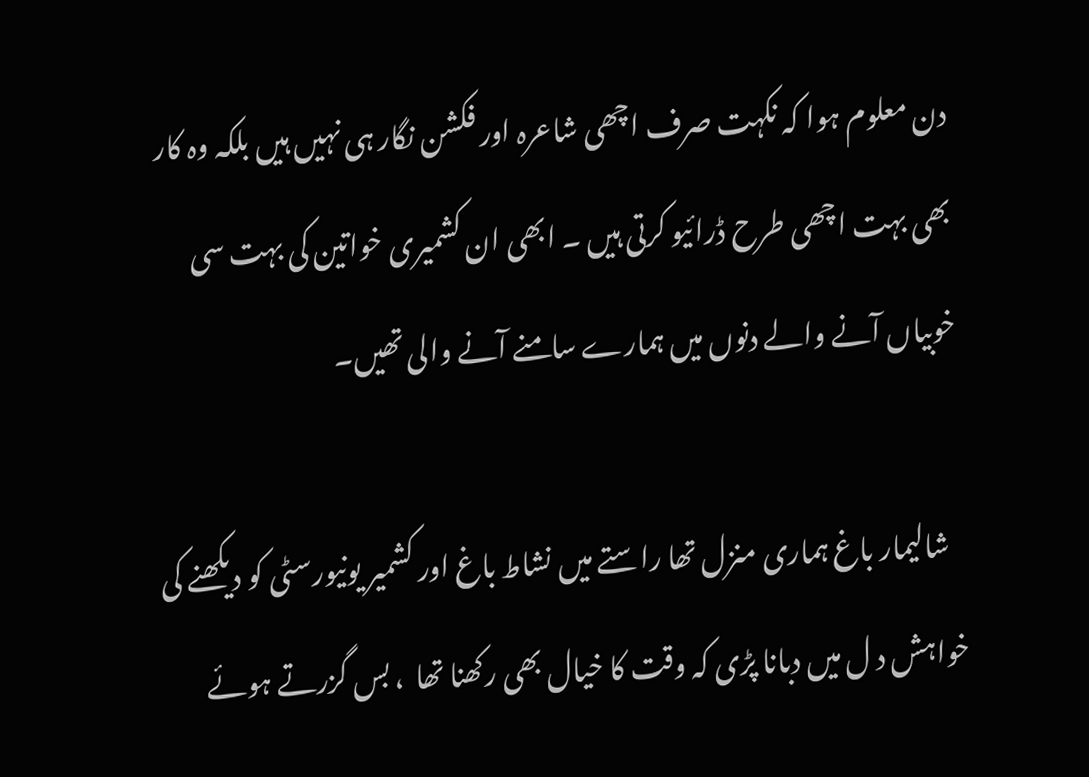دن معلوم ہوا کہ نکہت صرف اچھی شاعرہ اور فکشن نگار ہی نہیں ہیں بلکہ وہ کار بھی بہت اچھی طرح ڈرائیو کرتی ہیں ۔ ابھی ان کشمیری خواتین کی بہت سی خوبیاں آنے والے دنوں میں ہمارے سامنے آنے والی تھیں۔

   شالیمار باغ ہماری منزل تھا راستے میں نشاط باغ اور کشمیر یونیورسٹی کو دیکھنے کی خواہش د ل میں دبانا پڑی کہ وقت کا خیال بھی رکھنا تھا  ، بس گزرتے ہوئے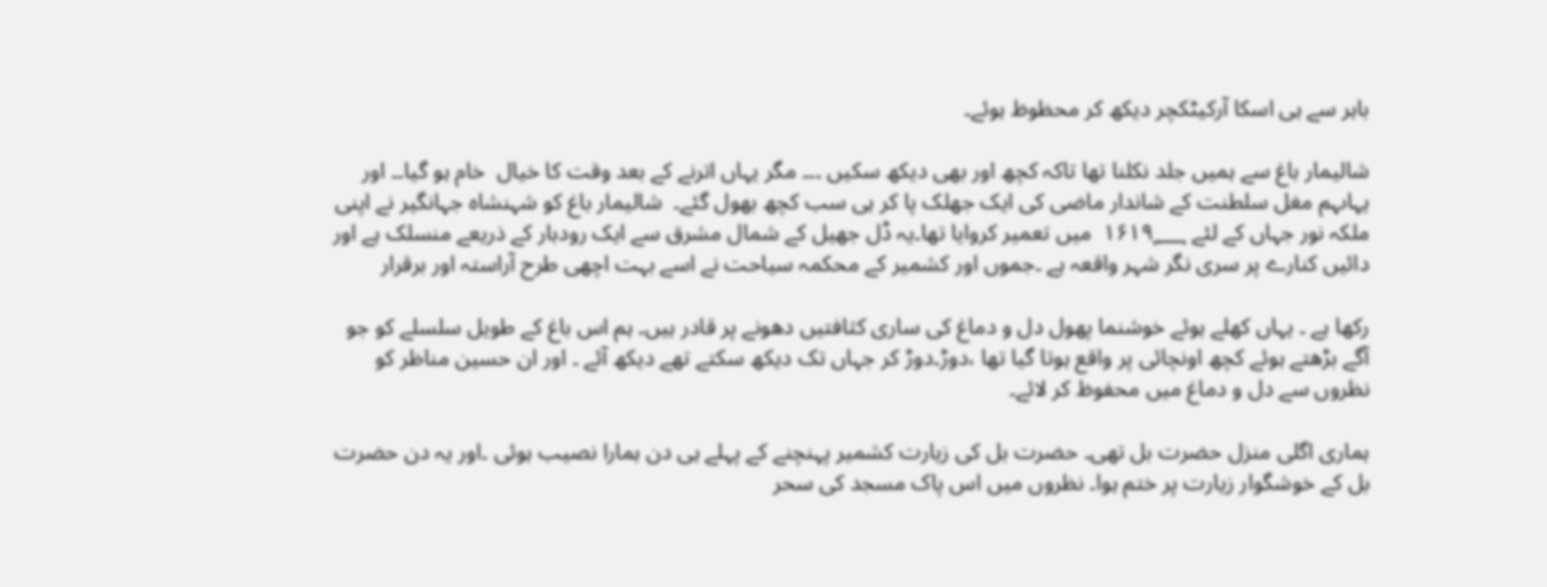باہر سے ہی اسکا آرکیٹکچر دیکھ کر محظوظ ہوئے۔

شالیمار باغ سے ہمیں جلد نکلنا تھا تاکہ کچھ اور بھی دیکھ سکیں ۔۔۔ مگر یہاں اترنے کے بعد وقت کا خیال  خام ہو گیا۔۔ اور یہاںہم مغل سلطنت کے شاندار ماضی کی ایک جھلک پا کر ہی سب کچھ بھول گئے۔  شالیمار باغ کو شہنشاہ جہانگیر نے اپنی ملکہ نور جہاں کے لئے ۱۶۱۹؁  میں تعمیر کروایا تھا۔یہ ڈل جھیل کے شمال مشرق سے ایک رودبار کے ذریعے منسلک ہے اور دائیں کنارے پر سری نگر شہر واقعہ ہے ۔جموں اور کشمیر کے محکمہ سیاحت نے اسے بہت اچھی طرح آراستہ اور برقرار

رکھا ہے ۔ یہاں کھلے ہوئے خوشنما پھول دل و دماغ کی ساری کثافتیں دھونے پر قادر ہیں۔ ہم اس باغ کے طویل سلسلے کو جو آگے بڑھتے ہوئے کچھ اونچائی پر واقع ہوتا گیا تھا ،دوڑ۔دوڑ کر جہاں تک دیکھ سکتے تھے دیکھ آئے ۔ اور ان حسین مناظر کو نظروں سے دل و دماغ میں محفوظ کر لائے۔

ہماری اگلی منزل حضرت بل تھی۔ حضرت بل کی زیارت کشمیر پہنچنے کے پہلے ہی دن ہمارا نصیب ہوئی ۔اور یہ دن حضرت بل کے خوشگوار زیارت پر ختم ہوا۔ نظروں میں اس پاک مسجد کی سحر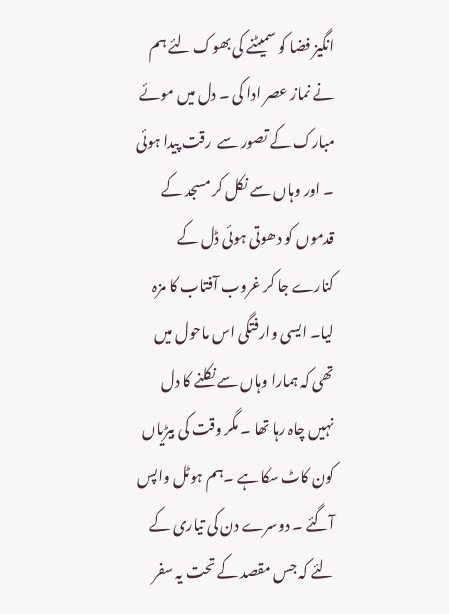انگیز فضا کو سمیٹنے کی بھوک لئے ہم نے نماز عصر ادا کی ۔ دل میں موئے مبارک کے تصور سے  رقت پیدا ہوئی ۔ اور وہاں سے نکل کر مسجد کے قدموں کو دھوتی ہوئی ڈل کے کنارے جا کر غروب آفتاب کا مزہ لیا۔ ایسی وارفتگی اس ماحول میں تھی کہ ہمارا وہاں سے نکلنے کا دل نہیں چاہ رہا تھا ۔ مگر وقت کی بیڑیاں کون کاٹ سکا ہے ۔ہم ہوٹل واپس آگئے ۔ دوسرے دن کی تیاری کے لئے کہ جس مقصد کے تحت یہ سفر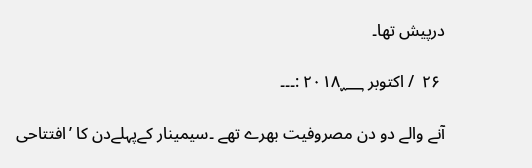درپیش تھا۔

 ۲۶  / اکتوبر ۲۰۱۸؁ :۔۔۔

آنے والے دو دن مصروفیت بھرے تھے ۔سیمینار کےپہلےدن کا ’افتتاحی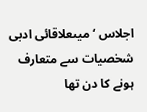اجلاس ‘ میںعلاقائی ادبی شخصیات سے متعارف ہونے کا دن تھا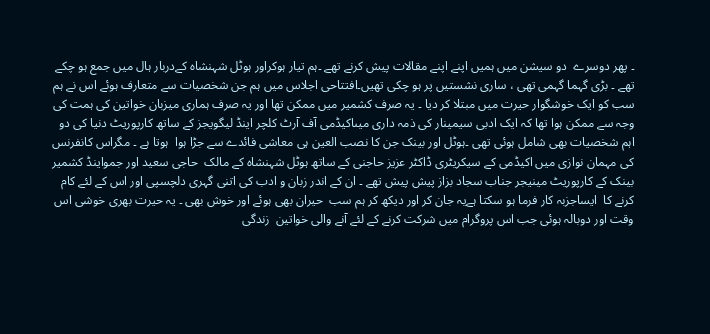۔ پھر دوسرے  دو سیشن میں ہمیں اپنے اپنے مقالات پیش کرنے تھے ۔ہم تیار ہوکراور ہوٹل شہنشاہ کےدربار ہال میں جمع ہو چکے تھے ۔ بڑی گہما گہمی تھی ، ساری نشستیں پر ہو چکی تھیں۔افتتاحی اجلاس میں ہم جن شخصیات سے متعارف ہوئے اس نے ہم سب کو ایک خوشگوار حیرت میں مبتلا کر دیا ۔ یہ صرف کشمیر میں ممکن تھا اور یہ صرف ہماری میزبان خواتین کی ہمت کی وجہ سے ممکن ہوا تھا کہ ایک ادبی سیمینار کی ذمہ داری میںاکیڈمی آف آرٹ کلچر اینڈ لیگویجز کے ساتھ کارپوریٹ دنیا کی دو اہم شخصیات بھی شامل ہوئی تھی ۔ہوٹل اور بینک جن کا نصب العین ہی معاشی فائدے سے جڑا ہوا  ہوتا ہے ۔ مگراس کانفرنس کی مہمان نوازی میں اکیڈمی کے سیکریٹری ڈاکٹر عزیز حاجنی کے ساتھ ہوٹل شہنشاہ کے مالک  حاجی سعید اور جمواینڈ کشمیر  بینک کے کارپوریٹ مینیجر جناب سجاد بزاز پیش پیش تھے ۔ ان کے اندر زبان و ادب کی اتنی گہری دلچسپی اور اس کے لئے کام کرنے کا  ایساجزبہ کار فرما ہو سکتا ہےیہ جان کر اور دیکھ کر ہم سب  حیران بھی ہوئے اور خوش بھی ۔ یہ حیرت بھری خوشی اس وقت اور دوبالہ ہوئی جب اس پروگرام میں شرکت کرنے کے لئے آنے والی خواتین  زندگی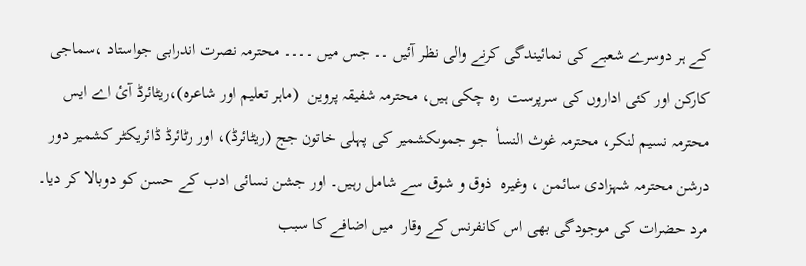کے ہر دوسرے شعبے کی نمائیندگی کرنے والی نظر آئیں ۔۔ جس میں ۔۔۔۔ محترمہ نصرت اندرابی جواستاد ،سماجی کارکن اور کئی اداروں کی سرپرست  رہ چکی ہیں، محترمہ شفیقہ پروین  (ماہر تعلیم اور شاعرہ)،ریٹائرڈ آئ اے ایس محترمہ نسیم لنکر، محترمہ غوث النساٗ  جو جموںکشمیر کی پہلی خاتون جج (ریٹائرڈ)، اور رٹائرڈ ڈائریکٹر کشمیر دور درشن محترمہ شہزادی سائمن ، وغیرہ  ذوق و شوق سے شامل رہیں۔ اور جشن نسائی ادب کے حسن کو دوبالا کر دیا۔ مرد حضرات کی موجودگی بھی اس کانفرنس کے وقار  میں اضافے کا سبب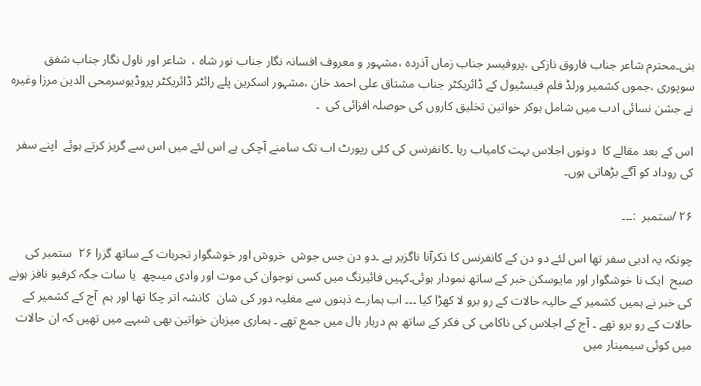بنی۔محترم شاعر جناب فاروق نازکی ،پروفیسر جناب زماں آذردہ ،مشہور و معروف افسانہ نگار جناب نور شاہ ،  شاعر اور ناول نگار جناب شفق سوپوری ،جموں کشمیر ورلڈ فلم فیسٹیول کے ڈائریکٹر جناب مشتاق علی احمد خان ،مشہور اسکرین پلے رائٹر ڈائریکٹر پروڈیوسرمحی الدین مرزا وغیرہ نے جشن نسائی ادب میں شامل ہوکر خواتین تخلیق کاروں کی حوصلہ افزائی کی  ۔

اس کے بعد مقالے کا  دونوں اجلاس بہت کامیاب رہا ۔کانفرنس کی کئی رپورٹ اب تک سامنے آچکی ہے اس لئے میں اس سے گریز کرتے ہوئے  اپنے سفر کی روداد کو آگے بڑھاتی ہوں۔

۲۶ /ستمبر  :۔۔۔

چونکہ یہ ادبی سفر تھا اس لئے دو دن کے کانفرنس کا ذکرآنا ناگزیر ہے ۔دو دن جس جوش  خروش اور خوشگوار تجربات کے ساتھ گزرا ۲۶  ستمبر کی صبح  ایک نا خوشگوار اور مایوسکن خبر کے ساتھ نمودار ہوئی۔کہیں فائیرنگ میں کسی نوجوان کی موت اور وادی میںچھ  یا سات جگہ کرفیو نافز ہونے کی خبر نے ہمیں کشمیر کے حالیہ حالات کے رو برو لا کھڑا کیا ۔۔۔ اب ہمارے ذہنوں سے مغلیہ دور کی شان  کانشہ اتر چکا تھا اور ہم  آج کے کشمیر کے حالات کے رو برو تھے ۔ آج کے اجلاس کی ناکامی کی فکر کے ساتھ ہم دربار ہال میں جمع تھے ۔ ہماری میزبان خواتین بھی شبہے میں تھیں کہ ان حالات میں کوئی سیمینار میں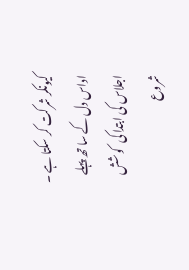کیونکر شرکت کر سکتا ہے ۔ اداس دل کے سا تھ پہلے اجلاس کی ابتدا کی  کوشش شروع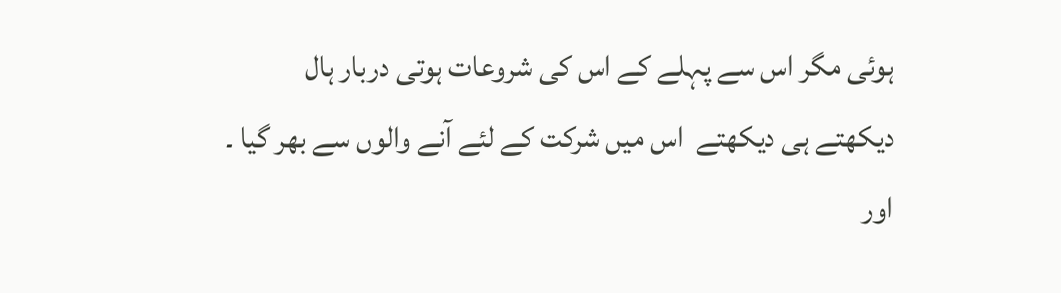ہوئی مگر اس سے پہلے کے اس کی شروعات ہوتی دربار ہال  دیکھتے ہی دیکھتے  اس میں شرکت کے لئے آنے والوں سے بھر گیا ۔ اور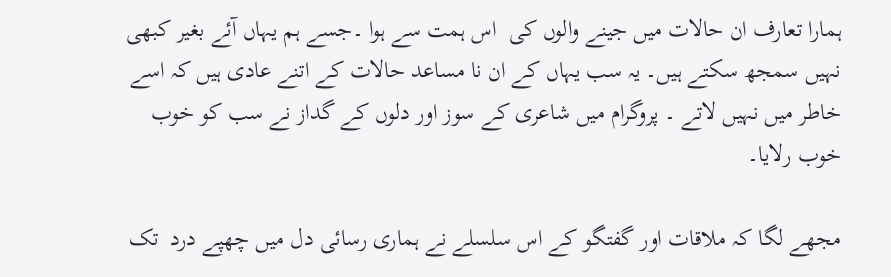ہمارا تعارف ان حالات میں جینے والوں کی  اس ہمت سے ہوا ۔جسے ہم یہاں آئے بغیر کبھی نہیں سمجھ سکتے ہیں۔ یہ سب یہاں کے ان نا مساعد حالات کے اتنے عادی ہیں کہ اسے خاطر میں نہیں لاتے ۔ پروگرام میں شاعری کے سوز اور دلوں کے گداز نے سب کو خوب خوب رلایا۔

مجھے لگا کہ ملاقات اور گفتگو کے اس سلسلے نے ہماری رسائی دل میں چھپے درد  تک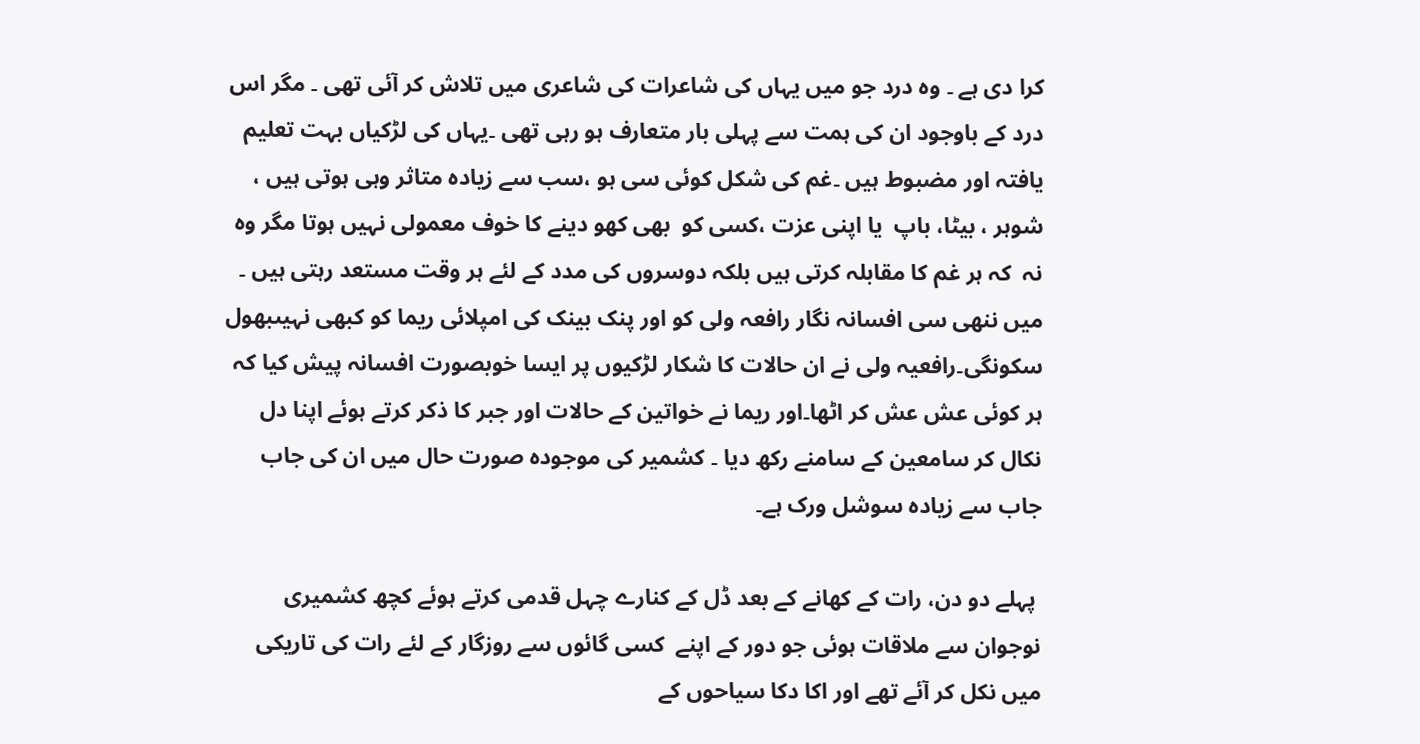کرا دی ہے ۔ وہ درد جو میں یہاں کی شاعرات کی شاعری میں تلاش کر آئی تھی ۔ مگر اس درد کے باوجود ان کی ہمت سے پہلی بار متعارف ہو رہی تھی ۔یہاں کی لڑکیاں بہت تعلیم یافتہ اور مضبوط ہیں ۔غم کی شکل کوئی سی ہو ،سب سے زیادہ متاثر وہی ہوتی ہیں ، شوہر ، بیٹا، باپ  یا اپنی عزت ،کسی کو  بھی کھو دینے کا خوف معمولی نہیں ہوتا مگر وہ نہ  کہ ہر غم کا مقابلہ کرتی ہیں بلکہ دوسروں کی مدد کے لئے ہر وقت مستعد رہتی ہیں ۔ میں ننھی سی افسانہ نگار رافعہ ولی کو اور پنک بینک کی امپلائی ریما کو کبھی نہیںبھول سکونگی۔رافعیہ ولی نے ان حالات کا شکار لڑکیوں پر ایسا خوبصورت افسانہ پیش کیا کہ ہر کوئی عش عش کر اٹھا۔اور ریما نے خواتین کے حالات اور جبر کا ذکر کرتے ہوئے اپنا دل نکال کر سامعین کے سامنے رکھ دیا ۔ کشمیر کی موجودہ صورت حال میں ان کی جاب جاب سے زیادہ سوشل ورک ہے۔

 پہلے دو دن، رات کے کھانے کے بعد ڈل کے کنارے چہل قدمی کرتے ہوئے کچھ کشمیری نوجوان سے ملاقات ہوئی جو دور کے اپنے  کسی گائوں سے روزگار کے لئے رات کی تاریکی میں نکل کر آئے تھے اور اکا دکا سیاحوں کے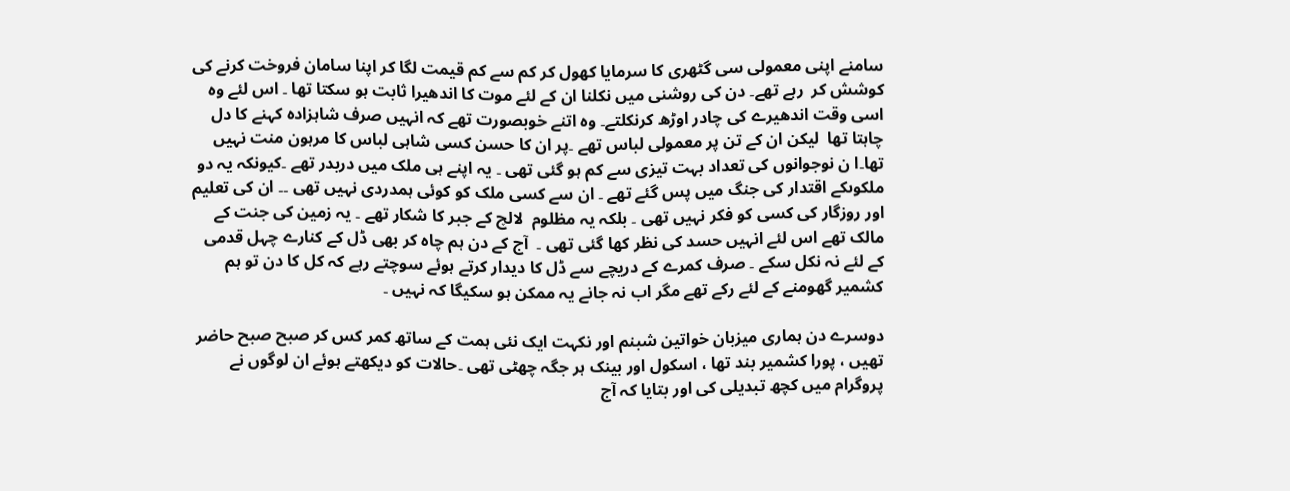سامنے اپنی معمولی سی گٹھری کا سرمایا کھول کر کم سے کم قیمت لگا کر اپنا سامان فروخت کرنے کی کوشش کر  رہے تھے۔ دن کی روشنی میں نکلنا ان کے لئے موت کا اندھیرا ثابت ہو سکتا تھا ۔ اس لئے وہ اسی وقت اندھیرے کی چادر اوڑھ کرنکلتے۔ وہ اتنے خوبصورت تھے کہ انہیں صرف شاہزادہ کہنے کا دل چاہتا تھا  لیکن ان کے تن پر معمولی لباس تھے ۔پر ان کا حسن کسی شاہی لباس کا مرہون منت نہیں تھا۔ا ن نوجوانوں کی تعداد بہت تیزی سے کم ہو گئی تھی ۔ یہ اپنے ہی ملک میں دربدر تھے ۔کیونکہ یہ دو ملکوںکے اقتدار کی جنگ میں پس گئے تھے ۔ ان سے کسی ملک کو کوئی ہمدردی نہیں تھی ۔۔ ان کی تعلیم اور روزگار کی کسی کو فکر نہیں تھی ۔ بلکہ یہ مظلوم  لالچ کے جبر کا شکار تھے ۔ یہ زمین کی جنت کے مالک تھے اس لئے انہیں حسد کی نظر کھا گئی تھی ۔  آج کے دن ہم چاہ کر بھی ڈل کے کنارے چہل قدمی کے لئے نہ نکل سکے ۔ صرف کمرے کے دریچے سے ڈل کا دیدار کرتے ہوئے سوچتے رہے کہ کل کا دن تو ہم کشمیر گھومنے کے لئے رکے تھے مگر اب نہ جانے یہ ممکن ہو سکیگا کہ نہیں ۔

دوسرے دن ہماری میزبان خواتین شبنم اور نکہت ایک نئی ہمت کے ساتھ کمر کس کر صبح صبح حاضر تھیں ، پورا کشمیر بند تھا ، اسکول اور بینک ہر جگہ چھٹی تھی ۔حالات کو دیکھتے ہوئے ان لوگوں نے پروگرام میں کچھ تبدیلی کی اور بتایا کہ آج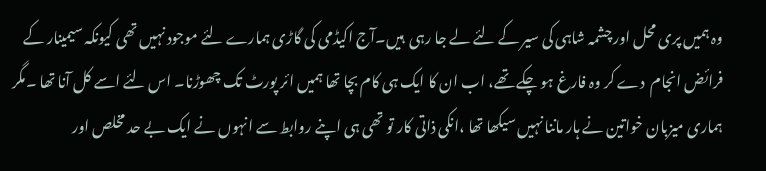وہ ہمیں پری محل اور چشمہ شاہی کی سیر کے لئے لے جا رہی  ہیں۔آج اکیڈمی کی گاڑی ہمارے لئے موجود نہیں تھی کیونکہ سیمینار کے فرائض انجام  دے کر وہ فارغ ہو چکے تھے، اب ان کا ایک ہی کام بچا تھا ہمیں ائر پورٹ تک چھوڑنا۔ اس لئے اسے کل آنا تھا ۔مگر ہماری میزبان خواتین نے ہار ماننا نہیں سیکھا تھا ،انکی ذاتی کار تو تھی ہی اپنے روابط سے انہوں نے ایک بے حد مخلص اور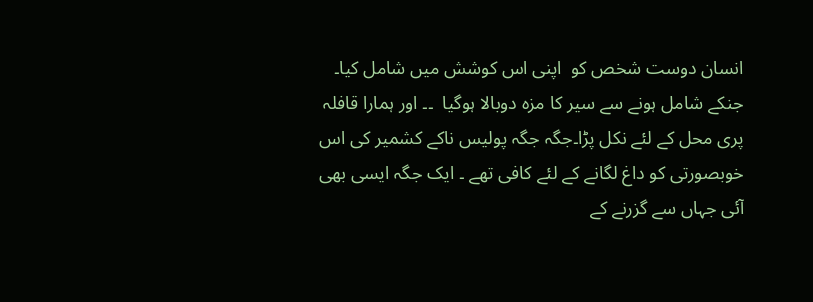انسان دوست شخص کو  اپنی اس کوشش میں شامل کیا۔ جنکے شامل ہونے سے سیر کا مزہ دوبالا ہوگیا  ۔۔ اور ہمارا قافلہ پری محل کے لئے نکل پڑا۔جگہ جگہ پولیس ناکے کشمیر کی اس خوبصورتی کو داغ لگانے کے لئے کافی تھے ۔ ایک جگہ ایسی بھی آئی جہاں سے گزرنے کے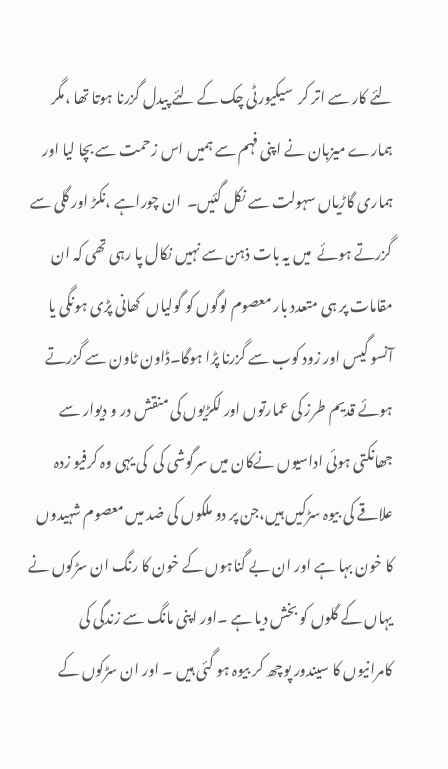لئے کار سے اتر کر  سیکیورٹی چک کے لئے پیدل گزرنا ہوتا تھا ،مگر ہمارے میزبان نے اپنی فہم سے ہمیں اس زحمت سے بچا لیا اور ہماری گاڑیاں سہولت سے نکل گئیں۔  ان چوراہے ،نکڑ اور گلی سے گزرتے ہوئے  میں یہ بات ذہن سے نہیں نکال پا رہی تھی کہ ان مقامات پر ہی متعدد بار معصوم لوگوں کو گولیاں  کھانی پڑی ہونگی یا آنسو گیس اور زود کوب سے گزرنا پڑا ہوگا۔ڈاون ٹاون سے گزرتے ہوئے قدیم طرز کی عمارتوں اور لکڑیوں کی منقش در و دیوار سے جھانکتی ہوئی اداسیوں نےکان میں سرگوشی کی  کی یہی وہ کرفیو زدہ علاقے کی بیوہ سڑکیں ہیں،جن پر دو ملکوں کی ضد میں معصوم شہیدوں کا خون بہا ہے اور ان بے گناہوں کے خون کا رنگ ان سڑکوں نے یہاں کے گلوں کو بخش دیا ہے ۔اور اپنی مانگ سے زندگی کی کامرانیوں کا سیندور پوچھ کر بیوہ ہو گئی ہیں ۔ اور ان سڑکوں کے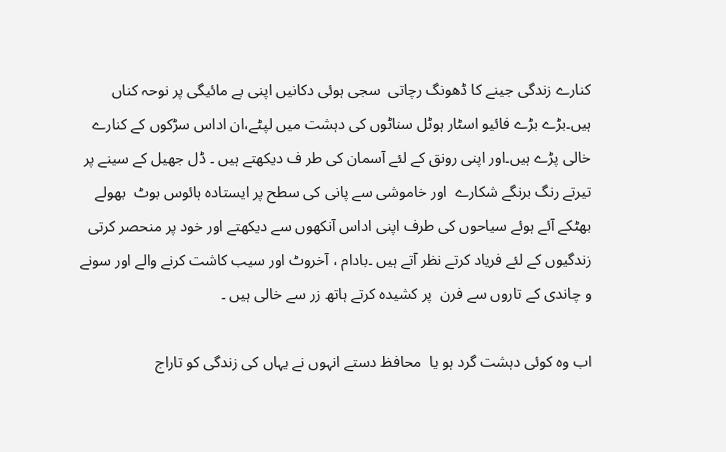کنارے زندگی جینے کا ڈھونگ رچاتی  سجی ہوئی دکانیں اپنی بے مائیگی پر نوحہ کناں ہیں۔بڑے بڑے فائیو اسٹار ہوٹل سناٹوں کی دہشت میں لپٹے،ان اداس سڑکوں کے کنارے خالی پڑے ہیں۔اور اپنی رونق کے لئے آسمان کی طر ف دیکھتے ہیں ۔ ڈل جھیل کے سینے پر تیرتے رنگ برنگے شکارے  اور خاموشی سے پانی کی سطح پر ایستادہ ہائوس بوٹ  بھولے بھٹکے آئے ہوئے سیاحوں کی طرف اپنی اداس آنکھوں سے دیکھتے اور خود پر منحصر کرتی زندگیوں کے لئے فریاد کرتے نظر آتے ہیں ۔بادام ، آخروٹ اور سیب کاشت کرنے والے اور سونے و چاندی کے تاروں سے فرن  پر کشیدہ کرتے ہاتھ زر سے خالی ہیں ۔

اب وہ کوئی دہشت گرد ہو یا  محافظ دستے انہوں نے یہاں کی زندگی کو تاراج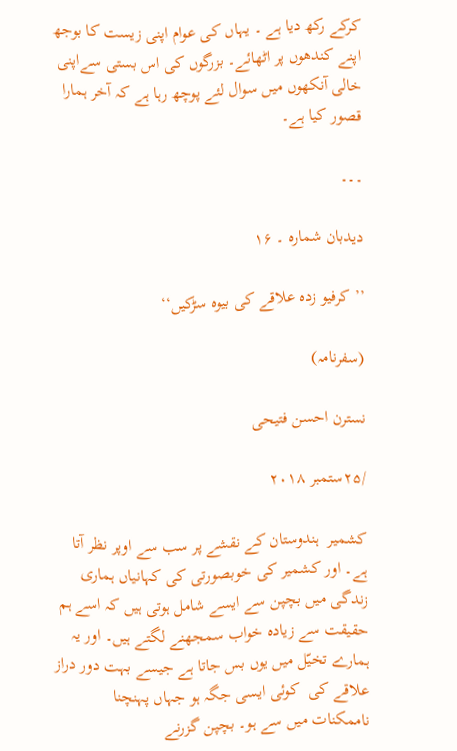کرکے رکھ دیا ہے ۔ یہاں کی عوام اپنی زیست کا بوجھ اپنے کندھوں پر اٹھائے۔ بزرگوں کی اس بستی سےاپنی خالی آنکھوں میں سوال لئے پوچھ رہا ہے کہ آخر ہمارا قصور کیا ہے۔

۔۔۔

دیدبان شمارہ ۔ ۱۶

’’کرفیو زدہ علاقے کی بیوہ سڑکیں‘‘

(سفرنامہ)

نسترن احسن فتیحی

/۲۵ستمبر ۲۰۱۸

کشمیر  ہندوستان کے نقشے پر سب سے اوپر نظر آتا ہے۔ اور کشمیر کی خوبصورتی کی کہانیاں ہماری زندگی میں بچپن سے ایسے شامل ہوتی ہیں کہ اسے ہم حقیقت سے زیادہ خواب سمجھنے لگتے ہیں۔ اور یہ ہمارے تخیّل میں یوں بس جاتا ہے جیسے بہت دور دراز علاقے کی  کوئی ایسی جگہ ہو جہاں پہنچنا  ناممکنات میں سے ہو۔ بچپن گزرنے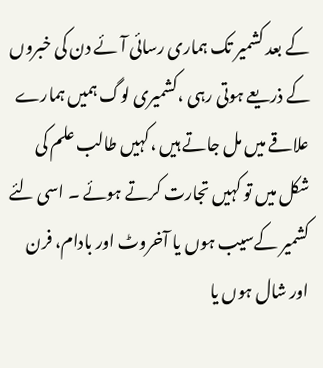کے بعد کشمیر تک ہماری رسائی آئے دن کی خبروں کے ذریعے ہوتی رہی ،کشمیری لوگ ہمیں ہمارے علاقے میں مل جاتے ہیں ،کہیں طالب علم کی شکل میں تو کہیں تجارت کرتے ہوئے ۔ اسی لئے کشمیر کےسیب ہوں یا آخروٹ اور بادام، فرن اور شال ہوں یا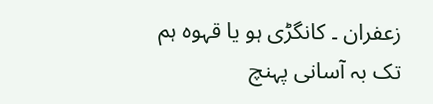زعفران ۔ کانگڑی ہو یا قہوہ ہم تک بہ آسانی پہنچ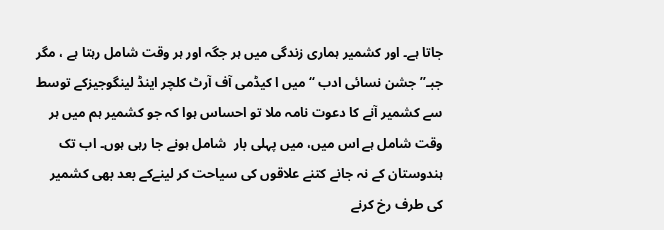جاتا ہے۔ اور کشمیر ہماری زندگی میں ہر جگہ اور ہر وقت شامل رہتا ہے ، مگر جبـ’’ جشن نسائی ادب ‘‘ میں ا کیڈمی آف آرٹ کلچر اینڈ لینگوجیزکے توسط سے کشمیر آنے کا دعوت نامہ ملا تو احساس ہوا کہ جو کشمیر ہم میں ہر وقت شامل ہے اس میں، میں پہلی بار  شامل ہونے جا رہی ہوں۔ اب تک ہندوستان کے نہ جانے کتنے علاقوں کی سیاحت کر لینےکے بعد بھی کشمیر کی طرف رخ کرنے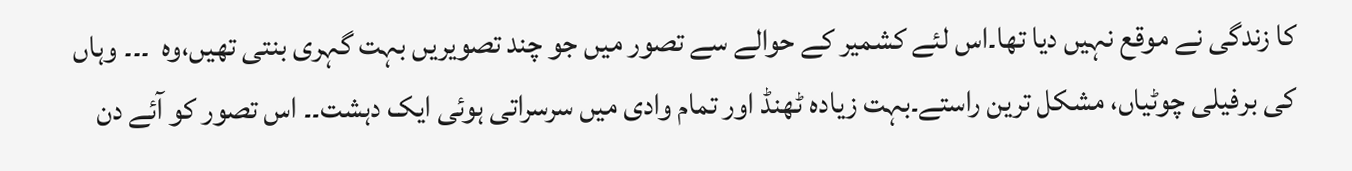کا زندگی نے موقع نہیں دیا تھا۔اس لئے کشمیر کے حوالے سے تصور میں جو چند تصویریں بہت گہری بنتی تھیں،وہ  ۔۔۔ وہاں کی برفیلی چوٹیاں، مشکل ترین راستے۔بہت زیادہ ٹھنڈ اور تمام وادی میں سرسراتی ہوئی ایک دہشت۔۔ اس تصور کو آئے دن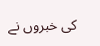کی خبروں نے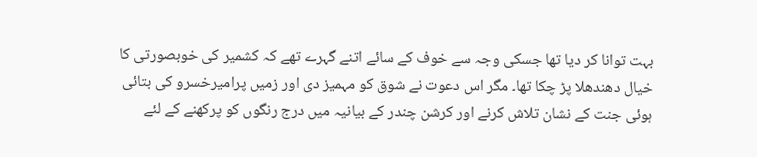بہت توانا کر دیا تھا جسکی وجہ سے خوف کے سائے اتنے گہرے تھے کہ کشمیر کی خوبصورتی کا خیال دھندھلا پڑ چکا تھا۔ مگر اس دعوت نے شوق کو مہمیز دی اور زمیں پرامیرخسرو کی بتائی ہوئی جنت کے نشان تلاش کرنے اور کرشن چندر کے بیانیہ میں درج رنگوں کو پرکھنے کے لئے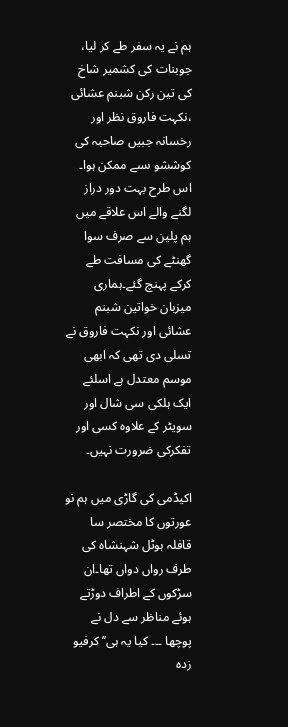ہم نے یہ سفر طے کر لیا، جوبنات کی کشمیر شاخ کی تین رکن شبنم عشائی ،نکہت فاروق نظر اور رخسانہ جبیں صاحبہ کی کوششو ںسے ممکن ہوا۔ اس طرح بہت دور دراز لگنے والے اس علاقے میں ہم پلین سے صرف سوا گھنٹے کی مسافت طے کرکے پہنچ گئے۔ہماری میزبان خواتین شبنم عشائی اور نکہت فاروق نے تسلی دی تھی کہ ابھی موسم معتدل ہے اسلئے ایک ہلکی سی شال اور سویٹر کے علاوہ کسی اور تفکرکی ضرورت نہیں۔

اکیڈمی کی گاڑی میں ہم نو عورتوں کا مختصر سا قافلہ ہوٹل شہنشاہ کی طرف رواں دواں تھا۔ان سڑکوں کے اطراف دوڑتے ہوئے مناظر سے دل نے پوچھا ۔۔۔ کیا یہ ہی’’ کرفیو زدہ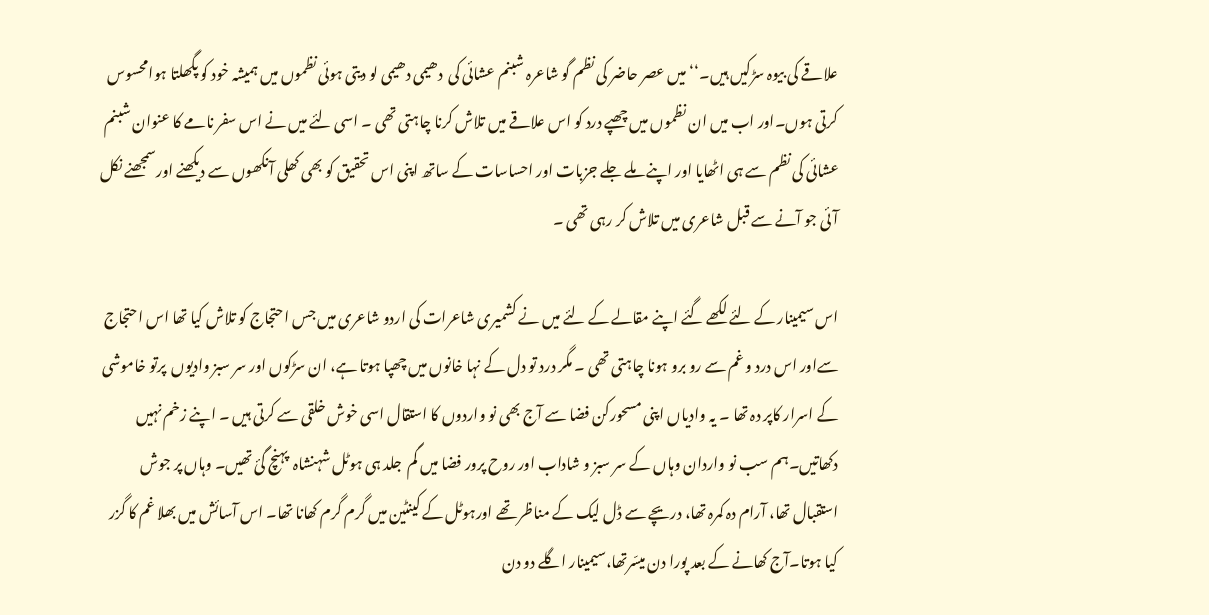علاقے کی بیوہ سڑکیں ہیں۔‘‘ میں عصر حاضر کی نظم گو شاعرہ شبنم عشائی کی  دھیمی دھیمی لو دیتی ہوئی نظموں میں ہمیشہ خود کو پگھلتا ہوامحسوس کرتی ہوں۔اور اب میں ان نظموں میں چھپے درد کو اس علاقے میں تلاش کرنا چاہتی تھی ۔ اسی لئے میں نے اس سفر نامے کا عنوان شبنم عشائی کی نظم سے ہی اٹھایا اور اپنے ملے جلے جزبات اور احساسات کے ساتھ اپنی اس تحقیق کو بھی کھلی آنکھوں سے دیکھنے اورسمجھنے نکل آئی جو آنے سے قبل شاعری میں تلاش کر رہی تھی ۔

اس سیمینار کے لئے لکھے گئے اپنے مقالے کے لئے میں نے کشمیری شاعرات کی اردو شاعری میں جس احتجاج کو تلاش کیا تھا اس احتجاج سےاور اس درد و غم سے رو برو ہونا چاہتی تھی ۔ مگر درد تو دل کے نہا خانوں میں چھپا ہوتا ہے، ان سڑکوں اور سر سبز وادیوں  پرتو خاموشی کے اسرار کاپر دہ تھا ۔ یہ وادیاں اپنی مسحورکن فضا سے آج بھی نو واردوں کا استقال اسی خوش خلقی سے کرتی ہیں ۔ اپنے زخم نہیں دکھاتیں۔ہم سب نو واردان وہاں کے سر سبز و شاداب اور روح پرور فضا میں گم  جلد ہی ہوٹل شہنشاہ  پہنچ گئ تھیں۔ وہاں پر جوش استقبال تھا، آرام دہ کمرہ تھا، دریچے سے ڈل لیک کے مناظر تھے اورہوٹل کے کینٹین میں گرم گرم کھانا تھا۔ اس آسائش میں بھلا غم کا گزر کیا ہوتا۔آج کھانے کے بعد پورا دن میسّرتھا،سیمینار اگلے دو دن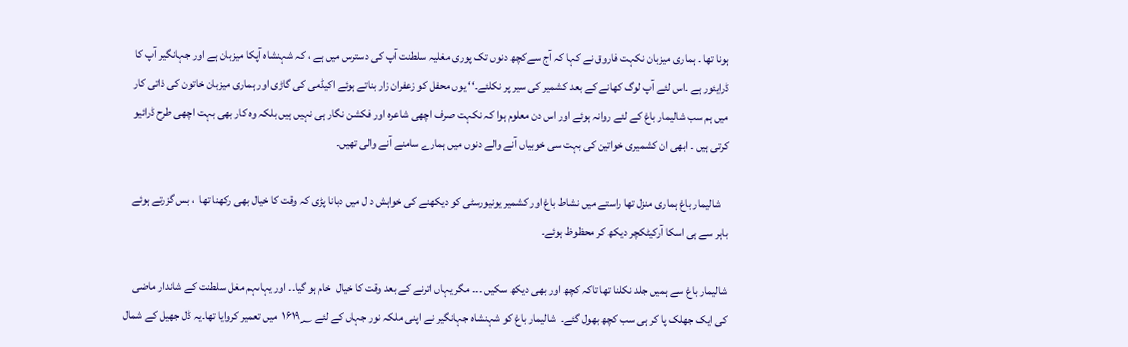ہونا تھا ۔ ہماری میزبان نکہت فاروق نے کہا کہ آج سےکچھ دنوں تک پوری مغلیہ سلطنت آپ کی دسترس میں ہے ، کہ شہنشاہ آپکا میزبان ہے اور جہانگیر آپ کا ڈرایئور ہے ۔اس لئے آپ لوگ کھانے کے بعد کشمیر کی سیر پر نکلئے۔‘‘ یوں محفل کو زعفران زار بناتے ہوئے اکیڈمی کی گاڑی اور ہماری میزبان خاتون کی ذاتی کار میں ہم سب شالیمار باغ کے لئے روانہ ہوئے اور اس دن معلوم ہوا کہ نکہت صرف اچھی شاعرہ اور فکشن نگار ہی نہیں ہیں بلکہ وہ کار بھی بہت اچھی طرح ڈرائیو کرتی ہیں ۔ ابھی ان کشمیری خواتین کی بہت سی خوبیاں آنے والے دنوں میں ہمارے سامنے آنے والی تھیں۔

   شالیمار باغ ہماری منزل تھا راستے میں نشاط باغ اور کشمیر یونیورسٹی کو دیکھنے کی خواہش د ل میں دبانا پڑی کہ وقت کا خیال بھی رکھنا تھا  ، بس گزرتے ہوئے باہر سے ہی اسکا آرکیٹکچر دیکھ کر محظوظ ہوئے۔

شالیمار باغ سے ہمیں جلد نکلنا تھا تاکہ کچھ اور بھی دیکھ سکیں ۔۔۔ مگر یہاں اترنے کے بعد وقت کا خیال  خام ہو گیا۔۔ اور یہاںہم مغل سلطنت کے شاندار ماضی کی ایک جھلک پا کر ہی سب کچھ بھول گئے۔  شالیمار باغ کو شہنشاہ جہانگیر نے اپنی ملکہ نور جہاں کے لئے ۱۶۱۹؁  میں تعمیر کروایا تھا۔یہ ڈل جھیل کے شمال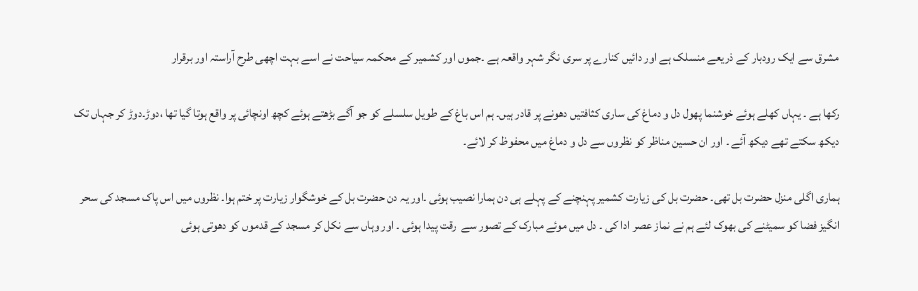مشرق سے ایک رودبار کے ذریعے منسلک ہے اور دائیں کنارے پر سری نگر شہر واقعہ ہے ۔جموں اور کشمیر کے محکمہ سیاحت نے اسے بہت اچھی طرح آراستہ اور برقرار

رکھا ہے ۔ یہاں کھلے ہوئے خوشنما پھول دل و دماغ کی ساری کثافتیں دھونے پر قادر ہیں۔ ہم اس باغ کے طویل سلسلے کو جو آگے بڑھتے ہوئے کچھ اونچائی پر واقع ہوتا گیا تھا ،دوڑ۔دوڑ کر جہاں تک دیکھ سکتے تھے دیکھ آئے ۔ اور ان حسین مناظر کو نظروں سے دل و دماغ میں محفوظ کر لائے۔

ہماری اگلی منزل حضرت بل تھی۔ حضرت بل کی زیارت کشمیر پہنچنے کے پہلے ہی دن ہمارا نصیب ہوئی ۔اور یہ دن حضرت بل کے خوشگوار زیارت پر ختم ہوا۔ نظروں میں اس پاک مسجد کی سحر انگیز فضا کو سمیٹنے کی بھوک لئے ہم نے نماز عصر ادا کی ۔ دل میں موئے مبارک کے تصور سے  رقت پیدا ہوئی ۔ اور وہاں سے نکل کر مسجد کے قدموں کو دھوتی ہوئی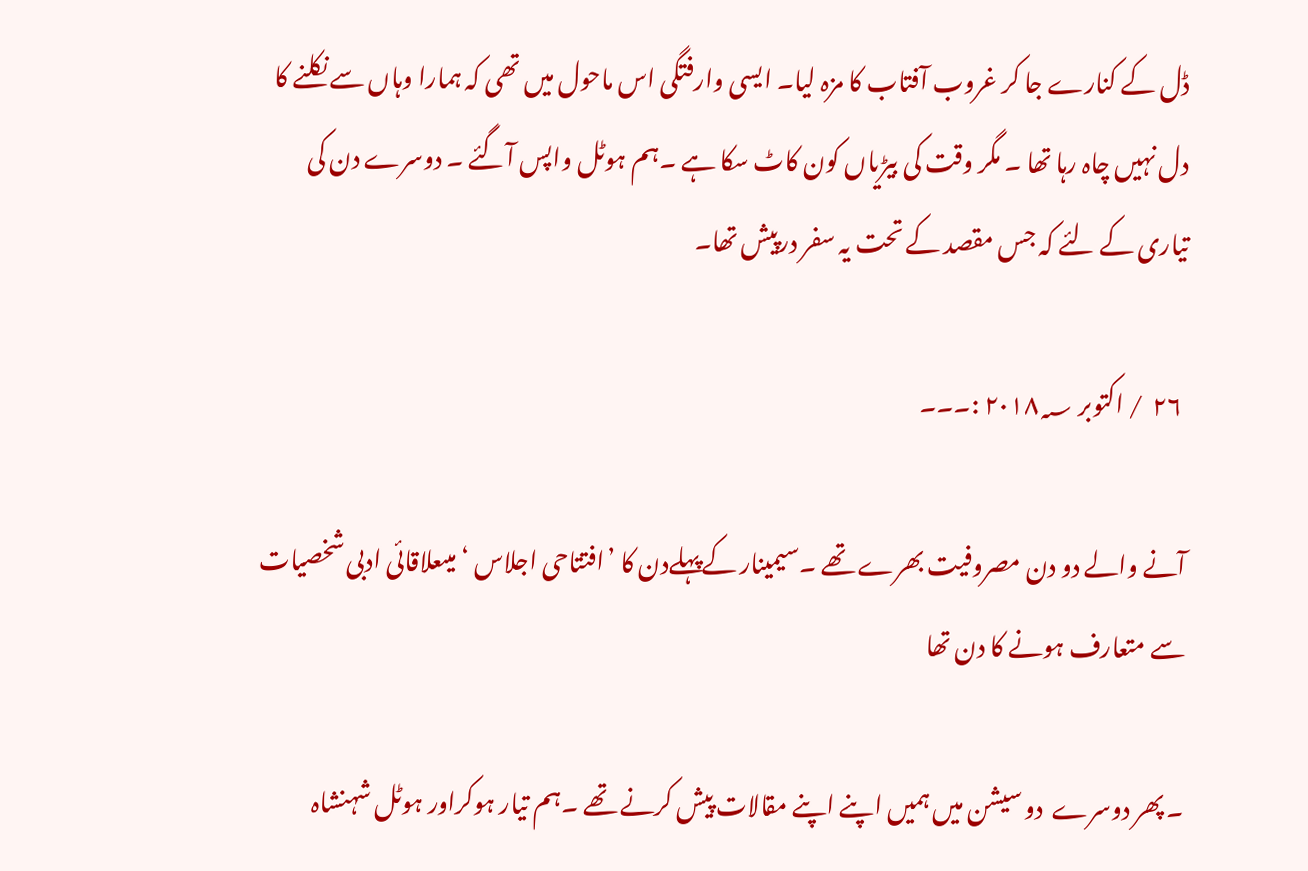ڈل کے کنارے جا کر غروب آفتاب کا مزہ لیا۔ ایسی وارفتگی اس ماحول میں تھی کہ ہمارا وہاں سے نکلنے کا دل نہیں چاہ رہا تھا ۔ مگر وقت کی بیڑیاں کون کاٹ سکا ہے ۔ہم ہوٹل واپس آگئے ۔ دوسرے دن کی تیاری کے لئے کہ جس مقصد کے تحت یہ سفر درپیش تھا۔

 ۲۶  / اکتوبر ۲۰۱۸؁ :۔۔۔

آنے والے دو دن مصروفیت بھرے تھے ۔سیمینار کےپہلےدن کا ’افتتاحی اجلاس ‘ میںعلاقائی ادبی شخصیات سے متعارف ہونے کا دن تھا

۔ پھر دوسرے  دو سیشن میں ہمیں اپنے اپنے مقالات پیش کرنے تھے ۔ہم تیار ہوکراور ہوٹل شہنشاہ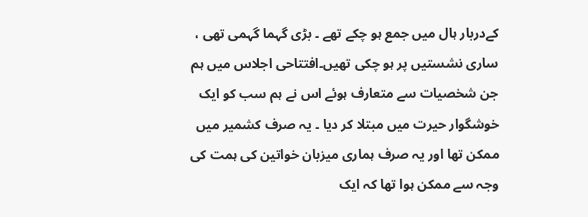کےدربار ہال میں جمع ہو چکے تھے ۔ بڑی گہما گہمی تھی ، ساری نشستیں پر ہو چکی تھیں۔افتتاحی اجلاس میں ہم جن شخصیات سے متعارف ہوئے اس نے ہم سب کو ایک خوشگوار حیرت میں مبتلا کر دیا ۔ یہ صرف کشمیر میں ممکن تھا اور یہ صرف ہماری میزبان خواتین کی ہمت کی وجہ سے ممکن ہوا تھا کہ ایک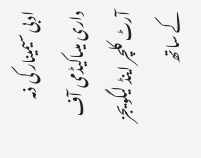ادبی سیمینار کی ذمہ داری میںاکیڈمی آف آرٹ کلچر اینڈ لیگویجز کے ساتھ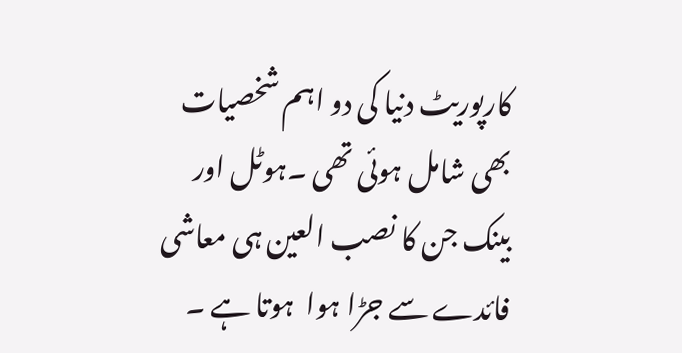کارپوریٹ دنیا کی دو اہم شخصیات بھی شامل ہوئی تھی ۔ہوٹل اور بینک جن کا نصب العین ہی معاشی فائدے سے جڑا ہوا  ہوتا ہے ۔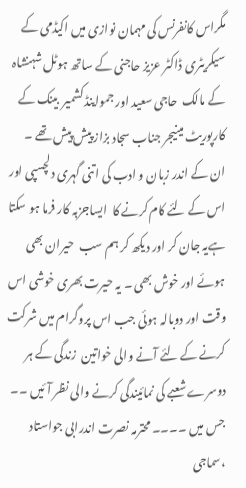مگراس کانفرنس کی مہمان نوازی میں اکیڈمی کے سیکریٹری ڈاکٹر عزیز حاجنی کے ساتھ ہوٹل شہنشاہ کے مالک  حاجی سعید اور جمواینڈ کشمیر  بینک کے کارپوریٹ مینیجر جناب سجاد بزاز پیش پیش تھے ۔ ان کے اندر زبان و ادب کی اتنی گہری دلچسپی اور اس کے لئے کام کرنے کا  ایساجزبہ کار فرما ہو سکتا ہےیہ جان کر اور دیکھ کر ہم سب  حیران بھی ہوئے اور خوش بھی ۔ یہ حیرت بھری خوشی اس وقت اور دوبالہ ہوئی جب اس پروگرام میں شرکت کرنے کے لئے آنے والی خواتین  زندگی کے ہر دوسرے شعبے کی نمائیندگی کرنے والی نظر آئیں ۔۔ جس میں ۔۔۔۔ محترمہ نصرت اندرابی جواستاد ،سماجی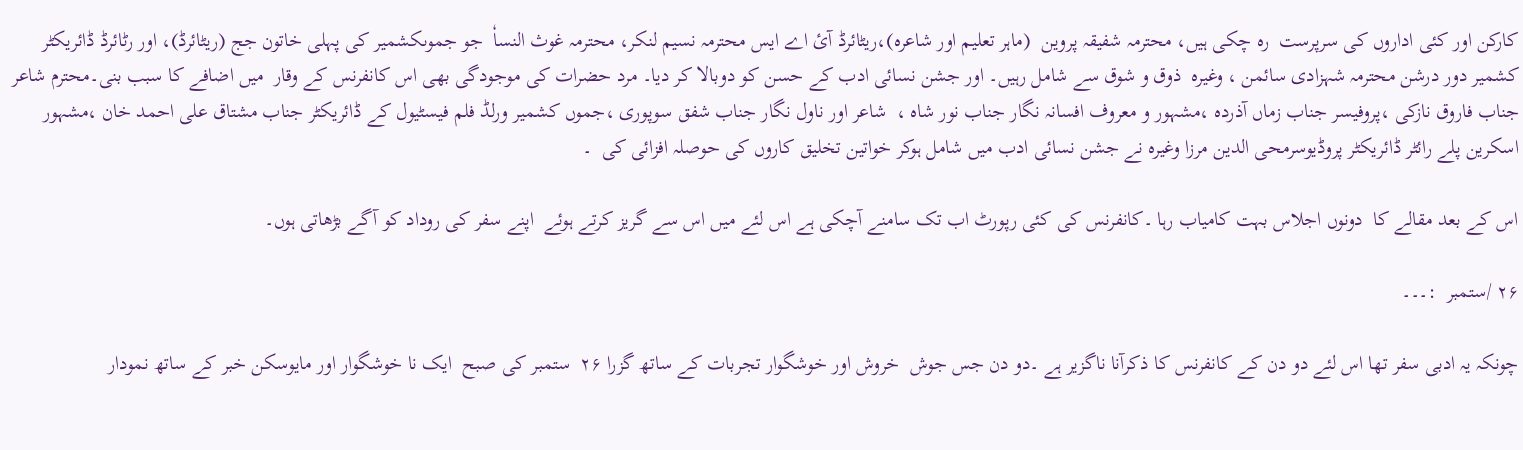کارکن اور کئی اداروں کی سرپرست  رہ چکی ہیں، محترمہ شفیقہ پروین  (ماہر تعلیم اور شاعرہ)،ریٹائرڈ آئ اے ایس محترمہ نسیم لنکر، محترمہ غوث النساٗ  جو جموںکشمیر کی پہلی خاتون جج (ریٹائرڈ)، اور رٹائرڈ ڈائریکٹر کشمیر دور درشن محترمہ شہزادی سائمن ، وغیرہ  ذوق و شوق سے شامل رہیں۔ اور جشن نسائی ادب کے حسن کو دوبالا کر دیا۔ مرد حضرات کی موجودگی بھی اس کانفرنس کے وقار  میں اضافے کا سبب بنی۔محترم شاعر جناب فاروق نازکی ،پروفیسر جناب زماں آذردہ ،مشہور و معروف افسانہ نگار جناب نور شاہ ،  شاعر اور ناول نگار جناب شفق سوپوری ،جموں کشمیر ورلڈ فلم فیسٹیول کے ڈائریکٹر جناب مشتاق علی احمد خان ،مشہور اسکرین پلے رائٹر ڈائریکٹر پروڈیوسرمحی الدین مرزا وغیرہ نے جشن نسائی ادب میں شامل ہوکر خواتین تخلیق کاروں کی حوصلہ افزائی کی  ۔

اس کے بعد مقالے کا  دونوں اجلاس بہت کامیاب رہا ۔کانفرنس کی کئی رپورٹ اب تک سامنے آچکی ہے اس لئے میں اس سے گریز کرتے ہوئے  اپنے سفر کی روداد کو آگے بڑھاتی ہوں۔

۲۶ /ستمبر  :۔۔۔

چونکہ یہ ادبی سفر تھا اس لئے دو دن کے کانفرنس کا ذکرآنا ناگزیر ہے ۔دو دن جس جوش  خروش اور خوشگوار تجربات کے ساتھ گزرا ۲۶  ستمبر کی صبح  ایک نا خوشگوار اور مایوسکن خبر کے ساتھ نمودار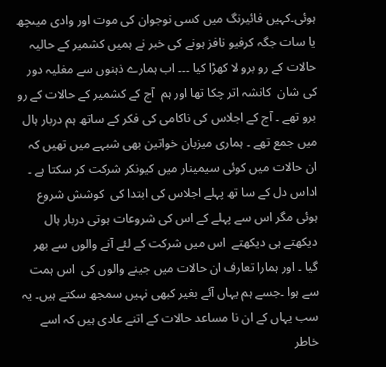ہوئی۔کہیں فائیرنگ میں کسی نوجوان کی موت اور وادی میںچھ  یا سات جگہ کرفیو نافز ہونے کی خبر نے ہمیں کشمیر کے حالیہ حالات کے رو برو لا کھڑا کیا ۔۔۔ اب ہمارے ذہنوں سے مغلیہ دور کی شان  کانشہ اتر چکا تھا اور ہم  آج کے کشمیر کے حالات کے رو برو تھے ۔ آج کے اجلاس کی ناکامی کی فکر کے ساتھ ہم دربار ہال میں جمع تھے ۔ ہماری میزبان خواتین بھی شبہے میں تھیں کہ ان حالات میں کوئی سیمینار میں کیونکر شرکت کر سکتا ہے ۔ اداس دل کے سا تھ پہلے اجلاس کی ابتدا کی  کوشش شروع ہوئی مگر اس سے پہلے کے اس کی شروعات ہوتی دربار ہال  دیکھتے ہی دیکھتے  اس میں شرکت کے لئے آنے والوں سے بھر گیا ۔ اور ہمارا تعارف ان حالات میں جینے والوں کی  اس ہمت سے ہوا ۔جسے ہم یہاں آئے بغیر کبھی نہیں سمجھ سکتے ہیں۔ یہ سب یہاں کے ان نا مساعد حالات کے اتنے عادی ہیں کہ اسے خاطر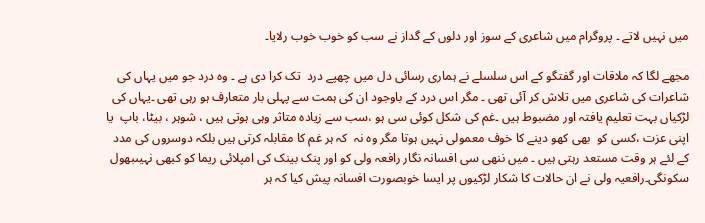میں نہیں لاتے ۔ پروگرام میں شاعری کے سوز اور دلوں کے گداز نے سب کو خوب خوب رلایا۔

مجھے لگا کہ ملاقات اور گفتگو کے اس سلسلے نے ہماری رسائی دل میں چھپے درد  تک کرا دی ہے ۔ وہ درد جو میں یہاں کی شاعرات کی شاعری میں تلاش کر آئی تھی ۔ مگر اس درد کے باوجود ان کی ہمت سے پہلی بار متعارف ہو رہی تھی ۔یہاں کی لڑکیاں بہت تعلیم یافتہ اور مضبوط ہیں ۔غم کی شکل کوئی سی ہو ،سب سے زیادہ متاثر وہی ہوتی ہیں ، شوہر ، بیٹا، باپ  یا اپنی عزت ،کسی کو  بھی کھو دینے کا خوف معمولی نہیں ہوتا مگر وہ نہ  کہ ہر غم کا مقابلہ کرتی ہیں بلکہ دوسروں کی مدد کے لئے ہر وقت مستعد رہتی ہیں ۔ میں ننھی سی افسانہ نگار رافعہ ولی کو اور پنک بینک کی امپلائی ریما کو کبھی نہیںبھول سکونگی۔رافعیہ ولی نے ان حالات کا شکار لڑکیوں پر ایسا خوبصورت افسانہ پیش کیا کہ ہر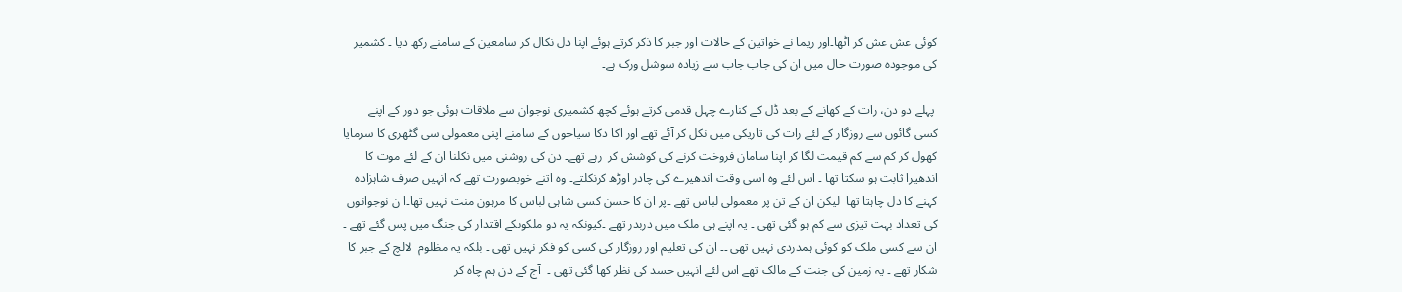کوئی عش عش کر اٹھا۔اور ریما نے خواتین کے حالات اور جبر کا ذکر کرتے ہوئے اپنا دل نکال کر سامعین کے سامنے رکھ دیا ۔ کشمیر کی موجودہ صورت حال میں ان کی جاب جاب سے زیادہ سوشل ورک ہے۔

 پہلے دو دن، رات کے کھانے کے بعد ڈل کے کنارے چہل قدمی کرتے ہوئے کچھ کشمیری نوجوان سے ملاقات ہوئی جو دور کے اپنے  کسی گائوں سے روزگار کے لئے رات کی تاریکی میں نکل کر آئے تھے اور اکا دکا سیاحوں کے سامنے اپنی معمولی سی گٹھری کا سرمایا کھول کر کم سے کم قیمت لگا کر اپنا سامان فروخت کرنے کی کوشش کر  رہے تھے۔ دن کی روشنی میں نکلنا ان کے لئے موت کا اندھیرا ثابت ہو سکتا تھا ۔ اس لئے وہ اسی وقت اندھیرے کی چادر اوڑھ کرنکلتے۔ وہ اتنے خوبصورت تھے کہ انہیں صرف شاہزادہ کہنے کا دل چاہتا تھا  لیکن ان کے تن پر معمولی لباس تھے ۔پر ان کا حسن کسی شاہی لباس کا مرہون منت نہیں تھا۔ا ن نوجوانوں کی تعداد بہت تیزی سے کم ہو گئی تھی ۔ یہ اپنے ہی ملک میں دربدر تھے ۔کیونکہ یہ دو ملکوںکے اقتدار کی جنگ میں پس گئے تھے ۔ ان سے کسی ملک کو کوئی ہمدردی نہیں تھی ۔۔ ان کی تعلیم اور روزگار کی کسی کو فکر نہیں تھی ۔ بلکہ یہ مظلوم  لالچ کے جبر کا شکار تھے ۔ یہ زمین کی جنت کے مالک تھے اس لئے انہیں حسد کی نظر کھا گئی تھی ۔  آج کے دن ہم چاہ کر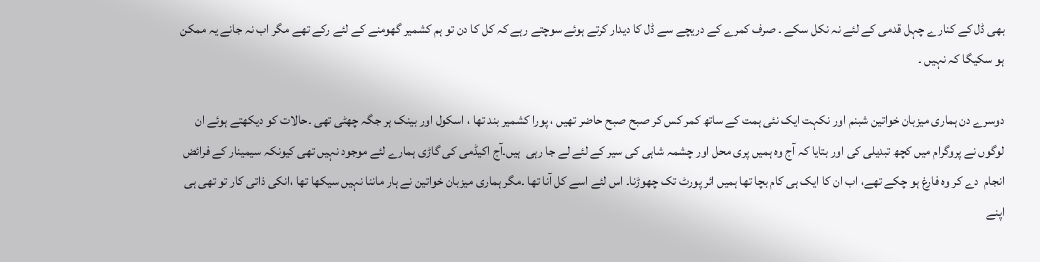بھی ڈل کے کنارے چہل قدمی کے لئے نہ نکل سکے ۔ صرف کمرے کے دریچے سے ڈل کا دیدار کرتے ہوئے سوچتے رہے کہ کل کا دن تو ہم کشمیر گھومنے کے لئے رکے تھے مگر اب نہ جانے یہ ممکن ہو سکیگا کہ نہیں ۔

دوسرے دن ہماری میزبان خواتین شبنم اور نکہت ایک نئی ہمت کے ساتھ کمر کس کر صبح صبح حاضر تھیں ، پورا کشمیر بند تھا ، اسکول اور بینک ہر جگہ چھٹی تھی ۔حالات کو دیکھتے ہوئے ان لوگوں نے پروگرام میں کچھ تبدیلی کی اور بتایا کہ آج وہ ہمیں پری محل اور چشمہ شاہی کی سیر کے لئے لے جا رہی  ہیں۔آج اکیڈمی کی گاڑی ہمارے لئے موجود نہیں تھی کیونکہ سیمینار کے فرائض انجام  دے کر وہ فارغ ہو چکے تھے، اب ان کا ایک ہی کام بچا تھا ہمیں ائر پورٹ تک چھوڑنا۔ اس لئے اسے کل آنا تھا ۔مگر ہماری میزبان خواتین نے ہار ماننا نہیں سیکھا تھا ،انکی ذاتی کار تو تھی ہی اپنے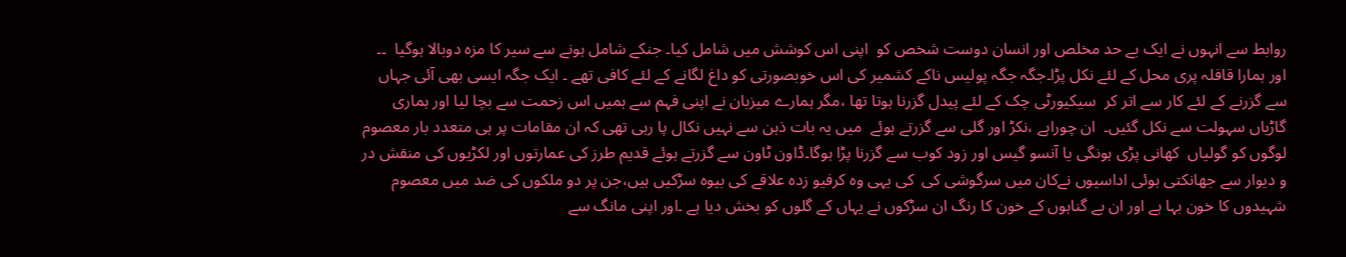روابط سے انہوں نے ایک بے حد مخلص اور انسان دوست شخص کو  اپنی اس کوشش میں شامل کیا۔ جنکے شامل ہونے سے سیر کا مزہ دوبالا ہوگیا  ۔۔ اور ہمارا قافلہ پری محل کے لئے نکل پڑا۔جگہ جگہ پولیس ناکے کشمیر کی اس خوبصورتی کو داغ لگانے کے لئے کافی تھے ۔ ایک جگہ ایسی بھی آئی جہاں سے گزرنے کے لئے کار سے اتر کر  سیکیورٹی چک کے لئے پیدل گزرنا ہوتا تھا ،مگر ہمارے میزبان نے اپنی فہم سے ہمیں اس زحمت سے بچا لیا اور ہماری گاڑیاں سہولت سے نکل گئیں۔  ان چوراہے ،نکڑ اور گلی سے گزرتے ہوئے  میں یہ بات ذہن سے نہیں نکال پا رہی تھی کہ ان مقامات پر ہی متعدد بار معصوم لوگوں کو گولیاں  کھانی پڑی ہونگی یا آنسو گیس اور زود کوب سے گزرنا پڑا ہوگا۔ڈاون ٹاون سے گزرتے ہوئے قدیم طرز کی عمارتوں اور لکڑیوں کی منقش در و دیوار سے جھانکتی ہوئی اداسیوں نےکان میں سرگوشی کی  کی یہی وہ کرفیو زدہ علاقے کی بیوہ سڑکیں ہیں،جن پر دو ملکوں کی ضد میں معصوم شہیدوں کا خون بہا ہے اور ان بے گناہوں کے خون کا رنگ ان سڑکوں نے یہاں کے گلوں کو بخش دیا ہے ۔اور اپنی مانگ سے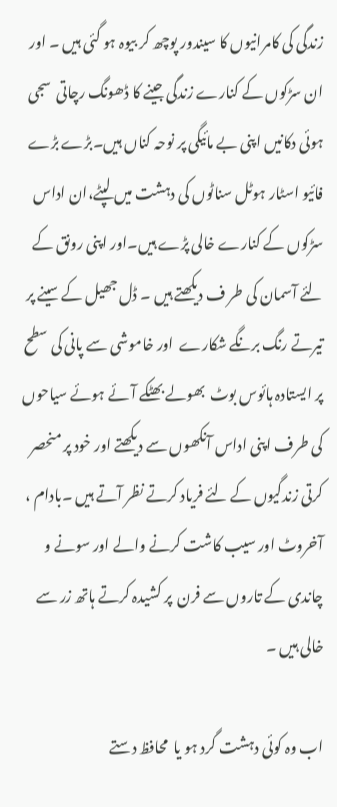زندگی کی کامرانیوں کا سیندور پوچھ کر بیوہ ہو گئی ہیں ۔ اور ان سڑکوں کے کنارے زندگی جینے کا ڈھونگ رچاتی  سجی ہوئی دکانیں اپنی بے مائیگی پر نوحہ کناں ہیں۔بڑے بڑے فائیو اسٹار ہوٹل سناٹوں کی دہشت میں لپٹے،ان اداس سڑکوں کے کنارے خالی پڑے ہیں۔اور اپنی رونق کے لئے آسمان کی طر ف دیکھتے ہیں ۔ ڈل جھیل کے سینے پر تیرتے رنگ برنگے شکارے  اور خاموشی سے پانی کی سطح پر ایستادہ ہائوس بوٹ  بھولے بھٹکے آئے ہوئے سیاحوں کی طرف اپنی اداس آنکھوں سے دیکھتے اور خود پر منحصر کرتی زندگیوں کے لئے فریاد کرتے نظر آتے ہیں ۔بادام ، آخروٹ اور سیب کاشت کرنے والے اور سونے و چاندی کے تاروں سے فرن  پر کشیدہ کرتے ہاتھ زر سے خالی ہیں ۔

اب وہ کوئی دہشت گرد ہو یا  محافظ دستے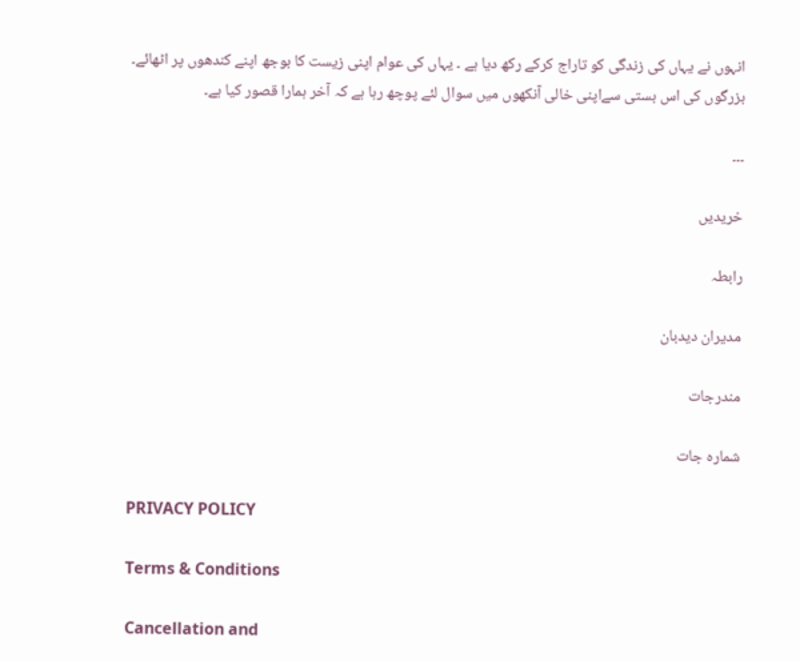انہوں نے یہاں کی زندگی کو تاراج کرکے رکھ دیا ہے ۔ یہاں کی عوام اپنی زیست کا بوجھ اپنے کندھوں پر اٹھائے۔ بزرگوں کی اس بستی سےاپنی خالی آنکھوں میں سوال لئے پوچھ رہا ہے کہ آخر ہمارا قصور کیا ہے۔

۔۔۔

خریدیں

رابطہ

مدیران دیدبان

مندرجات

شمارہ جات

PRIVACY POLICY

Terms & Conditions

Cancellation and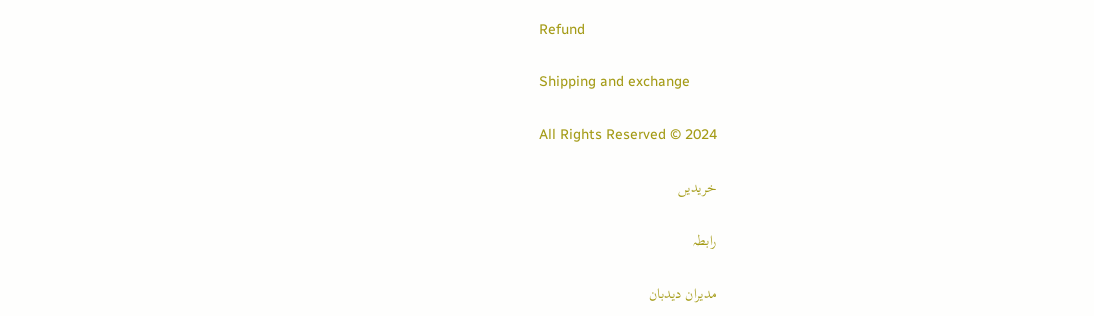Refund

Shipping and exchange

All Rights Reserved © 2024

خریدیں

رابطہ

مدیران دیدبان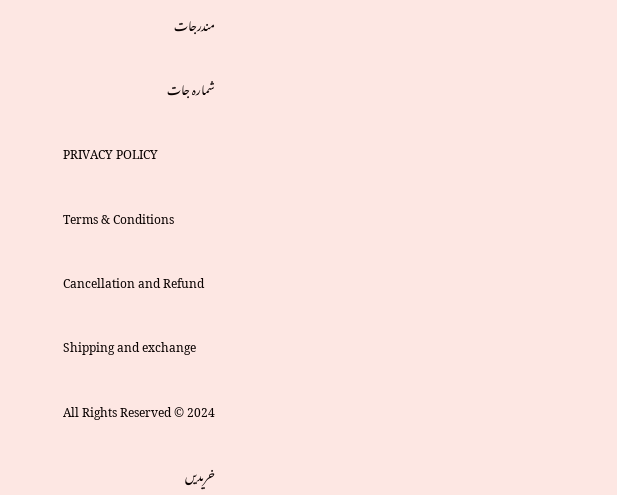مندرجات

شمارہ جات

PRIVACY POLICY

Terms & Conditions

Cancellation and Refund

Shipping and exchange

All Rights Reserved © 2024

خریدیں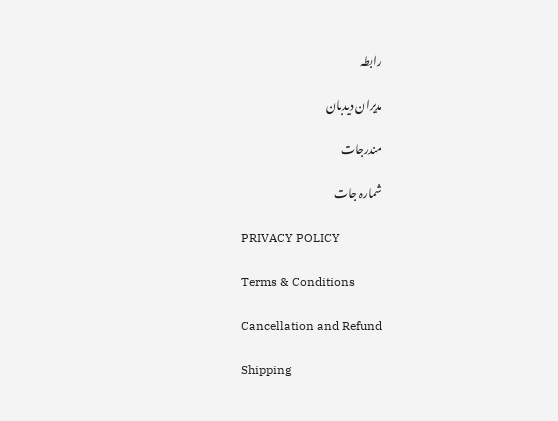رابطہ

مدیران دیدبان

مندرجات

شمارہ جات

PRIVACY POLICY

Terms & Conditions

Cancellation and Refund

Shipping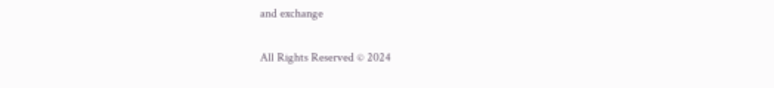and exchange

All Rights Reserved © 2024